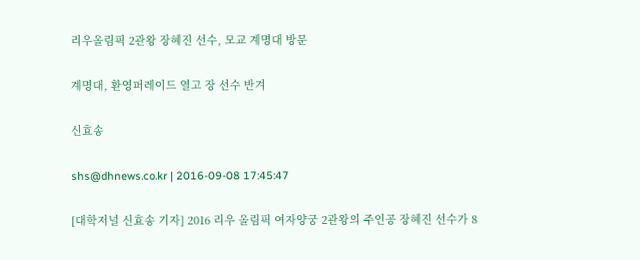리우올림픽 2관왕 장혜진 선수, 모교 계명대 방문

계명대, 환영퍼레이드 열고 장 선수 반겨

신효송

shs@dhnews.co.kr | 2016-09-08 17:45:47

[대학저널 신효송 기자] 2016 리우 올림픽 여자양궁 2관왕의 주인공 장혜진 선수가 8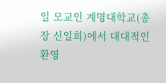일 모교인 계명대학교(총장 신일희)에서 대대적인 환영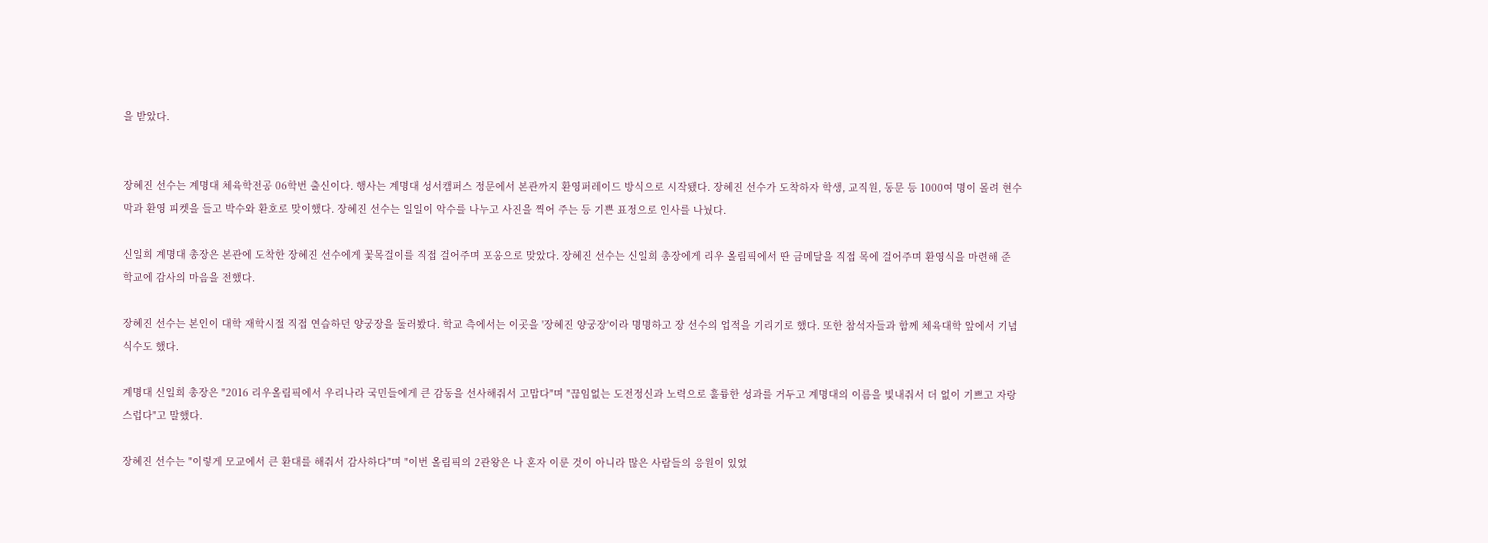을 받았다.


장혜진 선수는 계명대 체육학전공 06학번 출신이다. 행사는 계명대 성서캠퍼스 정문에서 본관까지 환영퍼레이드 방식으로 시작됐다. 장혜진 선수가 도착하자 학생, 교직원, 동문 등 1000여 명이 몰려 현수막과 환영 피켓을 들고 박수와 환호로 맞이했다. 장혜진 선수는 일일이 악수를 나누고 사진을 찍어 주는 등 기쁜 표정으로 인사를 나눴다.

신일희 계명대 총장은 본관에 도착한 장혜진 선수에게 꽃목걸이를 직접 걸어주며 포옹으로 맞았다. 장혜진 선수는 신일희 총장에게 리우 올림픽에서 딴 금메달을 직접 목에 걸어주며 환영식을 마련해 준 학교에 감사의 마음을 전했다.

장혜진 선수는 본인이 대학 재학시절 직접 연습하던 양궁장을 둘러봤다. 학교 측에서는 이곳을 '장혜진 양궁장'이라 명명하고 장 선수의 업적을 기리기로 했다. 또한 참석자들과 함께 체육대학 앞에서 기념식수도 했다.

계명대 신일희 총장은 "2016 리우올림픽에서 우리나라 국민들에게 큰 감동을 선사해줘서 고맙다"며 "끊임없는 도전정신과 노력으로 훌륭한 성과를 거두고 계명대의 이름을 빛내줘서 더 없이 기쁘고 자랑스럽다"고 말했다.

장혜진 선수는 "이렇게 모교에서 큰 환대를 해줘서 감사하다"며 "이번 올림픽의 2관왕은 나 혼자 이룬 것이 아니라 많은 사람들의 응원이 있었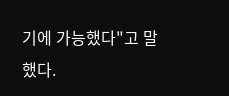기에 가능했다"고 말했다.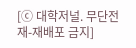[ⓒ 대학저널. 무단전재-재배포 금지]